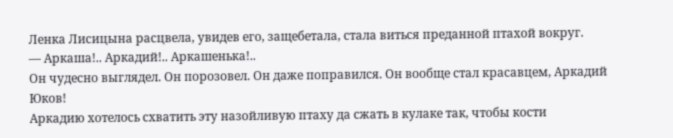Ленка Лисицына расцвела, увидев его, защебетала, стала виться преданной птахой вокруг.
— Аркаша!.. Аркадий!.. Аркашенька!..
Он чудесно выглядел. Он порозовел. Он даже поправился. Он вообще стал красавцем, Аркадий Юков!
Аркадию хотелось схватить эту назойливую птаху да сжать в кулаке так, чтобы кости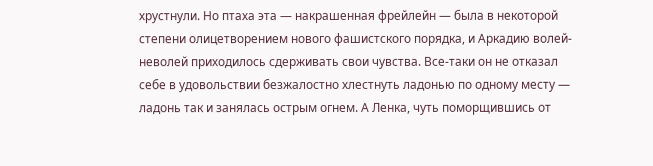хрустнули. Но птаха эта — накрашенная фрейлейн — была в некоторой степени олицетворением нового фашистского порядка, и Аркадию волей-неволей приходилось сдерживать свои чувства. Все-таки он не отказал себе в удовольствии безжалостно хлестнуть ладонью по одному месту — ладонь так и занялась острым огнем. А Ленка, чуть поморщившись от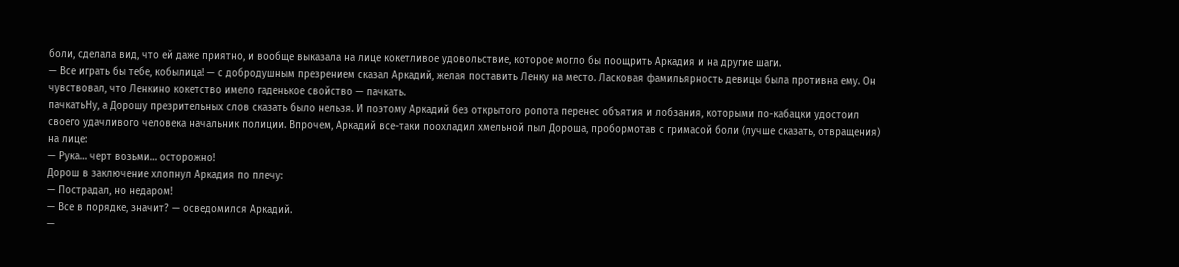боли, сделала вид, что ей даже приятно, и вообще выказала на лице кокетливое удовольствие, которое могло бы поощрить Аркадия и на другие шаги.
— Все играть бы тебе, кобылица! — с добродушным презрением сказал Аркадий, желая поставить Ленку на место. Ласковая фамильярность девицы была противна ему. Он чувствовал, что Ленкино кокетство имело гаденькое свойство — пачкать.
пачкатьНу, а Дорошу презрительных слов сказать было нельзя. И поэтому Аркадий без открытого ропота перенес объятия и лобзания, которыми по-кабацки удостоил своего удачливого человека начальник полиции. Впрочем, Аркадий все-таки поохладил хмельной пыл Дороша, пробормотав с гримасой боли (лучше сказать, отвращения) на лице:
— Рука… черт возьми… осторожно!
Дорош в заключение хлопнул Аркадия по плечу:
— Пострадал, но недаром!
— Все в порядке, значит? — осведомился Аркадий.
—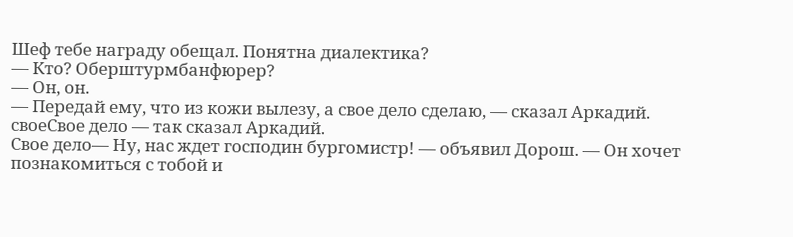Шеф тебе награду обещал. Понятна диалектика?
— Кто? Оберштурмбанфюрер?
— Он, он.
— Передай ему, что из кожи вылезу, а свое дело сделаю, — сказал Аркадий.
своеСвое дело — так сказал Аркадий.
Свое дело— Ну, нас ждет господин бургомистр! — объявил Дорош. — Он хочет познакомиться с тобой и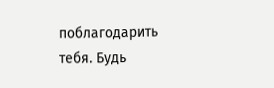поблагодарить тебя. Будь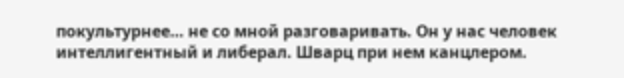покультурнее… не со мной разговаривать. Он у нас человек интеллигентный и либерал. Шварц при нем канцлером.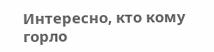Интересно, кто кому горло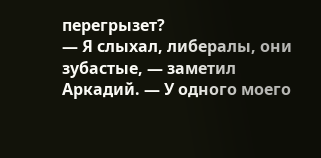перегрызет?
— Я слыхал, либералы, они зубастые, — заметил Аркадий. — У одного моего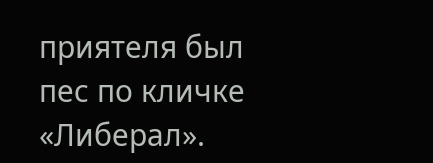приятеля был пес по кличке «Либерал».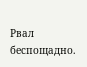Рвал беспощадно.